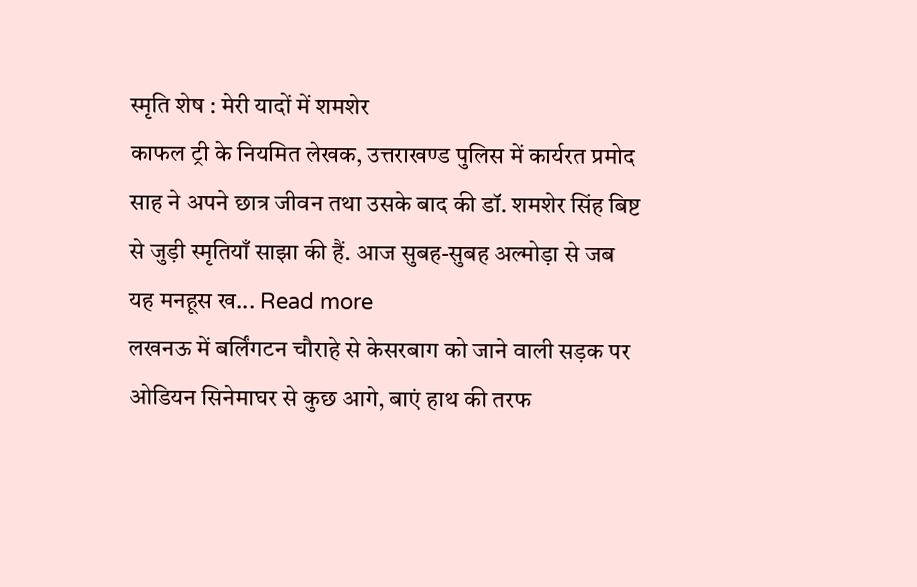स्मृति शेष : मेरी यादों में शमशेर
काफल ट्री के नियमित लेखक, उत्तराखण्ड पुलिस में कार्यरत प्रमोद साह ने अपने छात्र जीवन तथा उसके बाद की डॉ. शमशेर सिंह बिष्ट से जुड़ी स्मृतियाँ साझा की हैं. आज सुबह-सुबह अल्मोड़ा से जब यह मनहूस ख... Read more
लखनऊ में बर्लिंगटन चौराहे से केसरबाग को जाने वाली सड़क पर ओडियन सिनेमाघर से कुछ आगे, बाएं हाथ की तरफ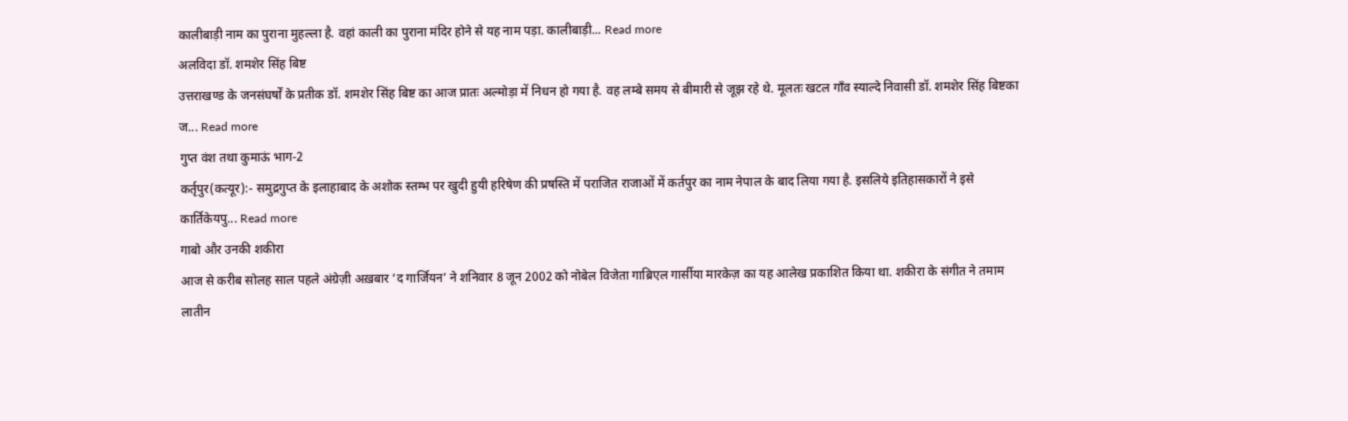कालीबाड़ी नाम का पुराना मुहल्ला है. वहां काली का पुराना मंदिर होने से यह नाम पड़ा. कालीबाड़ी... Read more
अलविदा डॉ. शमशेर सिंह बिष्ट
उत्तराखण्ड के जनसंघर्षों के प्रतीक डॉ. शमशेर सिंह बिष्ट का आज प्रातः अल्मोड़ा में निधन हो गया है. वह लम्बे समय से बीमारी से जूझ रहे थे. मूलतः खटल गाँव स्याल्दे निवासी डॉ. शमशेर सिंह बिष्टका ज... Read more
गुप्त वंश तथा कुमाऊं भाग-2
कर्तृपुर(कत्यूर):- समुद्रगुप्त के इलाहाबाद के अशोक स्तम्भ पर खुदी हुयी हरिषेण की प्रषस्ति में पराजित राजाओं में कर्तपुर का नाम नेपाल के बाद लिया गया है. इसलिये इतिहासकारों ने इसे कार्तिकेयपु... Read more
गाबो और उनकी शकीरा
आज से करीब सोलह साल पहले अंग्रेज़ी अख़बार ‘द गार्जियन’ ने शनिवार 8 जून 2002 को नोबेल विजेता गाब्रिएल गार्सीया मारकेज़ का यह आलेख प्रकाशित किया था. शकीरा के संगीत ने तमाम लातीन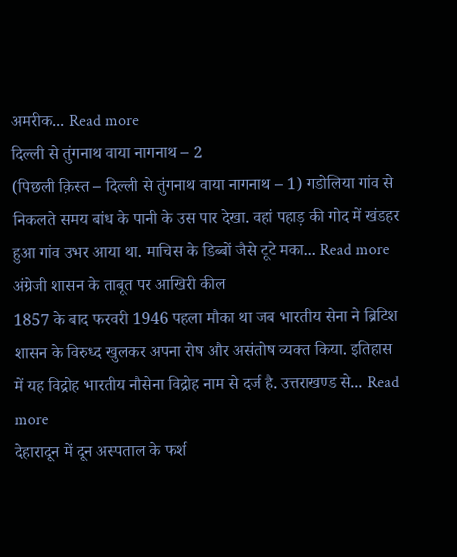अमरीक... Read more
दिल्ली से तुंगनाथ वाया नागनाथ – 2
(पिछली क़िस्त – दिल्ली से तुंगनाथ वाया नागनाथ – 1) गडोलिया गांव से निकलते समय बांध के पानी के उस पार देखा. वहां पहाड़ की गोद में खंडहर हुआ गांव उभर आया था. माचिस के डिब्बों जैसे टूटे मका... Read more
अंग्रेजी शासन के ताबूत पर आखिरी कील
1857 के बाद फरवरी 1946 पहला मौका था जब भारतीय सेना ने ब्रिटिश शासन के विरुध्द खुलकर अपना रोष और असंतोष व्यक्त किया. इतिहास में यह विद्रोह भारतीय नौसेना विद्रोह नाम से दर्ज है. उत्तराखण्ड से... Read more
देहारादून में दून अस्पताल के फर्श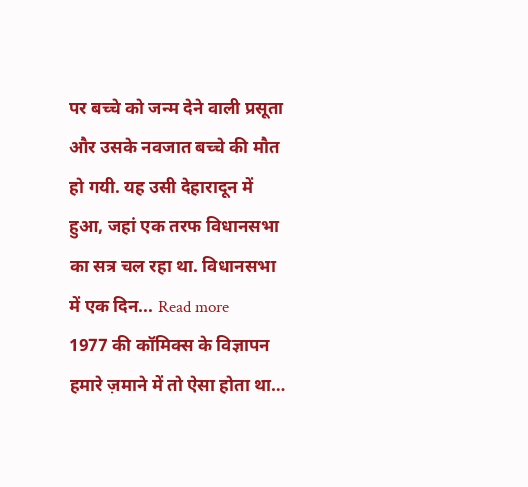पर बच्चे को जन्म देने वाली प्रसूता और उसके नवजात बच्चे की मौत हो गयी. यह उसी देहारादून में हुआ, जहां एक तरफ विधानसभा का सत्र चल रहा था. विधानसभा में एक दिन... Read more
1977 की कॉमिक्स के विज्ञापन
हमारे ज़माने में तो ऐसा होता था…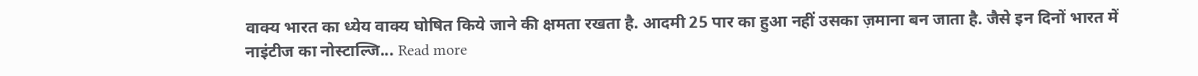वाक्य भारत का ध्येय वाक्य घोषित किये जाने की क्षमता रखता है. आदमी 25 पार का हुआ नहीं उसका ज़माना बन जाता है. जैसे इन दिनों भारत में नाइंटीज का नोस्टाल्जि... Read more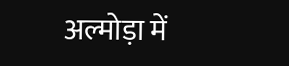अल्मोड़ा में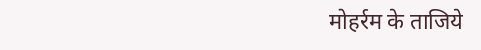मोहर्रम के ताजिये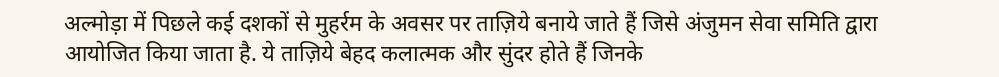अल्मोड़ा में पिछले कई दशकों से मुहर्रम के अवसर पर ताज़िये बनाये जाते हैं जिसे अंजुमन सेवा समिति द्वारा आयोजित किया जाता है. ये ताज़िये बेहद कलात्मक और सुंदर होते हैं जिनके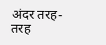अंदर तरह-तरह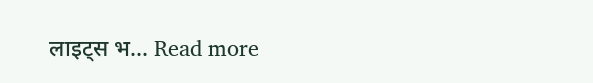लाइट्स भ... Read more